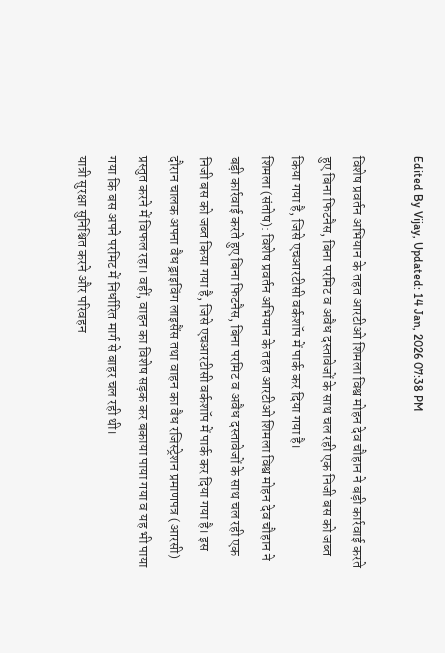Edited By Vijay, Updated: 14 Jan, 2026 07:38 PM

विशेष प्रवर्तन अभियान के तहत आरटीओ शिमला विश्व मोहन देव चौहान ने बड़ी कार्रवाई करते हुए बिना फिटनैस, बिना परमिट व अवैध दस्तावेजों के साथ चल रही एक निजी बस को जब्त किया गया है, जिसे एचआरटीसी वर्कशॉप में पार्क कर दिया गया है।
शिमला (संतोष): विशेष प्रवर्तन अभियान के तहत आरटीओ शिमला विश्व मोहन देव चौहान ने बड़ी कार्रवाई करते हुए बिना फिटनैस, बिना परमिट व अवैध दस्तावेजों के साथ चल रही एक निजी बस को जब्त किया गया है, जिसे एचआरटीसी वर्कशॉप में पार्क कर दिया गया है। इस दौरान चालक अपना वैध ड्राइविंग लाइसैंस तथा वाहन का वैध रजिस्ट्रेशन प्रमाणपत्र (आरसी) प्रस्तुत करने में विफल रहा। वहीं, वाहन का विशेष सड़क कर बकाया पाया गया व यह भी पाया गया कि बस अपने परमिट में निर्धारित मार्ग से बाहर चल रही थी।
यात्री सुरक्षा सुनिश्चित करने और परिवहन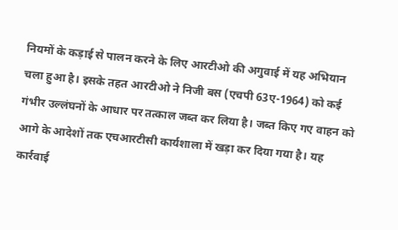नियमों के कड़ाई से पालन करने के लिए आरटीओ की अगुवाई में यह अभियान चला हुआ है। इसके तहत आरटीओ ने निजी बस (एचपी 63ए-1964) को कई गंभीर उल्लंघनों के आधार पर तत्काल जब्त कर लिया है। जब्त किए गए वाहन को आगे के आदेशों तक एचआरटीसी कार्यशाला में खड़ा कर दिया गया है। यह कार्रवाई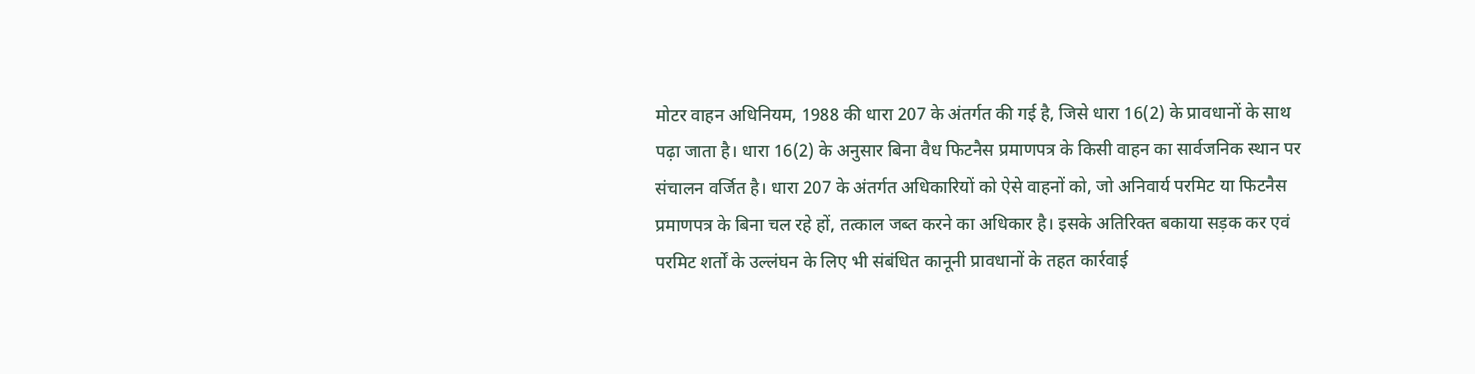मोटर वाहन अधिनियम, 1988 की धारा 207 के अंतर्गत की गई है, जिसे धारा 16(2) के प्रावधानों के साथ पढ़ा जाता है। धारा 16(2) के अनुसार बिना वैध फिटनैस प्रमाणपत्र के किसी वाहन का सार्वजनिक स्थान पर संचालन वर्जित है। धारा 207 के अंतर्गत अधिकारियों को ऐसे वाहनों को, जो अनिवार्य परमिट या फिटनैस प्रमाणपत्र के बिना चल रहे हों, तत्काल जब्त करने का अधिकार है। इसके अतिरिक्त बकाया सड़क कर एवं परमिट शर्तों के उल्लंघन के लिए भी संबंधित कानूनी प्रावधानों के तहत कार्रवाई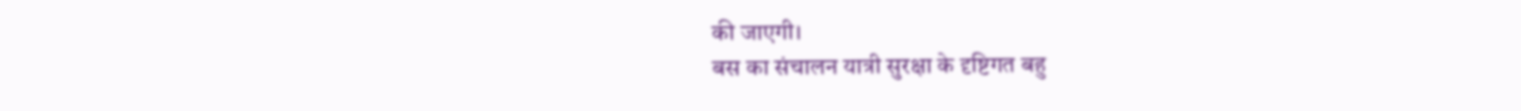की जाएगी।
बस का संचालन यात्री सुरक्षा के दृष्टिगत बहु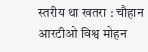स्तरीय था खतरा : चौहान
आरटीओ विश्व मोहन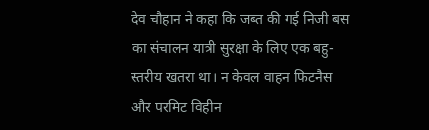देव चौहान ने कहा कि जब्त की गई निजी बस का संचालन यात्री सुरक्षा के लिए एक बहु-स्तरीय खतरा था। न केवल वाहन फिटनैस और परमिट विहीन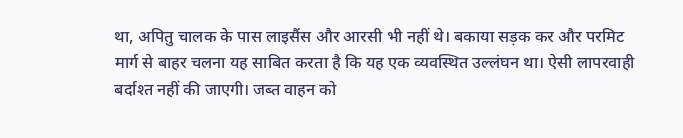था, अपितु चालक के पास लाइसैंस और आरसी भी नहीं थे। बकाया सड़क कर और परमिट मार्ग से बाहर चलना यह साबित करता है कि यह एक व्यवस्थित उल्लंघन था। ऐसी लापरवाही बर्दाश्त नहीं की जाएगी। जब्त वाहन को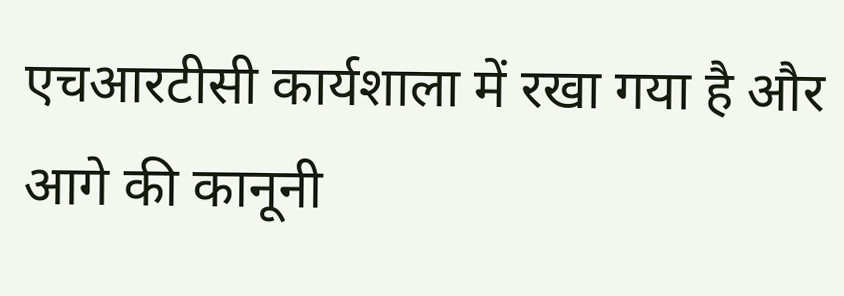एचआरटीसी कार्यशाला में रखा गया है और आगे की कानूनी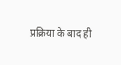प्रक्रिया के बाद ही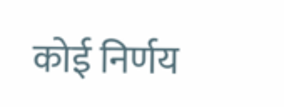कोई निर्णय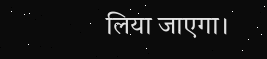लिया जाएगा।